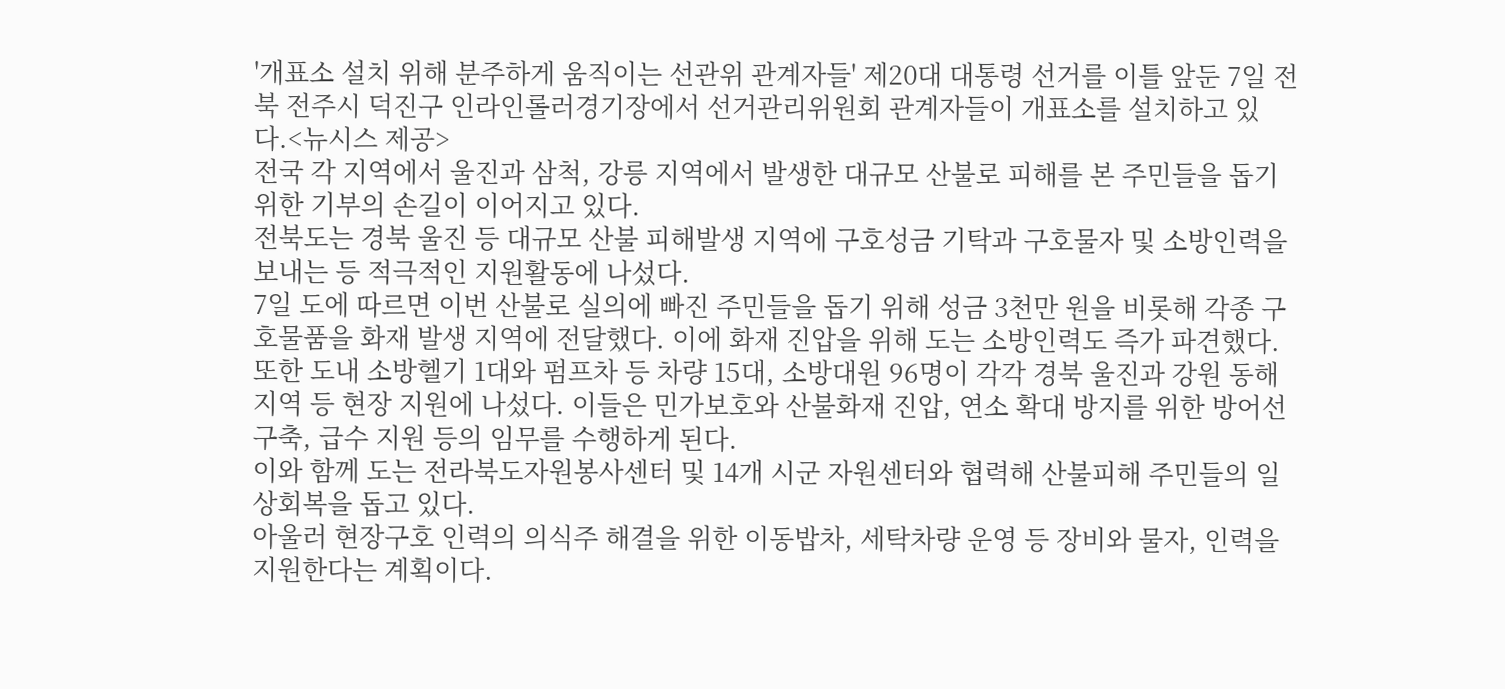'개표소 설치 위해 분주하게 움직이는 선관위 관계자들' 제20대 대통령 선거를 이틀 앞둔 7일 전북 전주시 덕진구 인라인롤러경기장에서 선거관리위원회 관계자들이 개표소를 설치하고 있다.<뉴시스 제공>
전국 각 지역에서 울진과 삼척, 강릉 지역에서 발생한 대규모 산불로 피해를 본 주민들을 돕기 위한 기부의 손길이 이어지고 있다.
전북도는 경북 울진 등 대규모 산불 피해발생 지역에 구호성금 기탁과 구호물자 및 소방인력을 보내는 등 적극적인 지원활동에 나섰다.
7일 도에 따르면 이번 산불로 실의에 빠진 주민들을 돕기 위해 성금 3천만 원을 비롯해 각종 구호물품을 화재 발생 지역에 전달했다. 이에 화재 진압을 위해 도는 소방인력도 즉가 파견했다.
또한 도내 소방헬기 1대와 펌프차 등 차량 15대, 소방대원 96명이 각각 경북 울진과 강원 동해 지역 등 현장 지원에 나섰다. 이들은 민가보호와 산불화재 진압, 연소 확대 방지를 위한 방어선 구축, 급수 지원 등의 임무를 수행하게 된다.
이와 함께 도는 전라북도자원봉사센터 및 14개 시군 자원센터와 협력해 산불피해 주민들의 일상회복을 돕고 있다.
아울러 현장구호 인력의 의식주 해결을 위한 이동밥차, 세탁차량 운영 등 장비와 물자, 인력을 지원한다는 계획이다.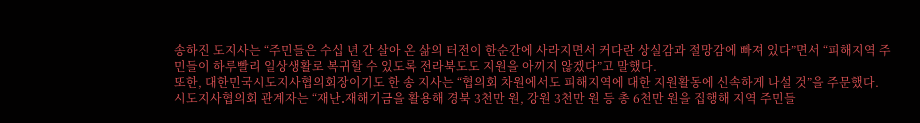송하진 도지사는 “주민들은 수십 년 간 살아 온 삶의 터전이 한순간에 사라지면서 커다란 상실감과 절망감에 빠져 있다”면서 “피해지역 주민들이 하루빨리 일상생활로 복귀할 수 있도록 전라북도도 지원을 아끼지 않겠다”고 말했다.
또한, 대한민국시도지사협의회장이기도 한 송 지사는 “협의회 차원에서도 피해지역에 대한 지원활동에 신속하게 나설 것”을 주문했다.
시도지사협의회 관계자는 “재난․재해기금을 활용해 경북 3천만 원, 강원 3천만 원 등 총 6천만 원을 집행해 지역 주민들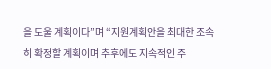을 도울 계획이다”며 “지원계획안을 최대한 조속히 확정할 계획이며 추후에도 지속적인 주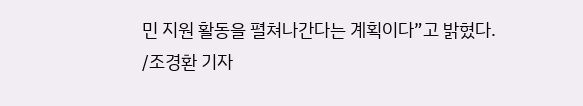민 지원 활동을 펼쳐나간다는 계획이다”고 밝혔다.
/조경환 기자